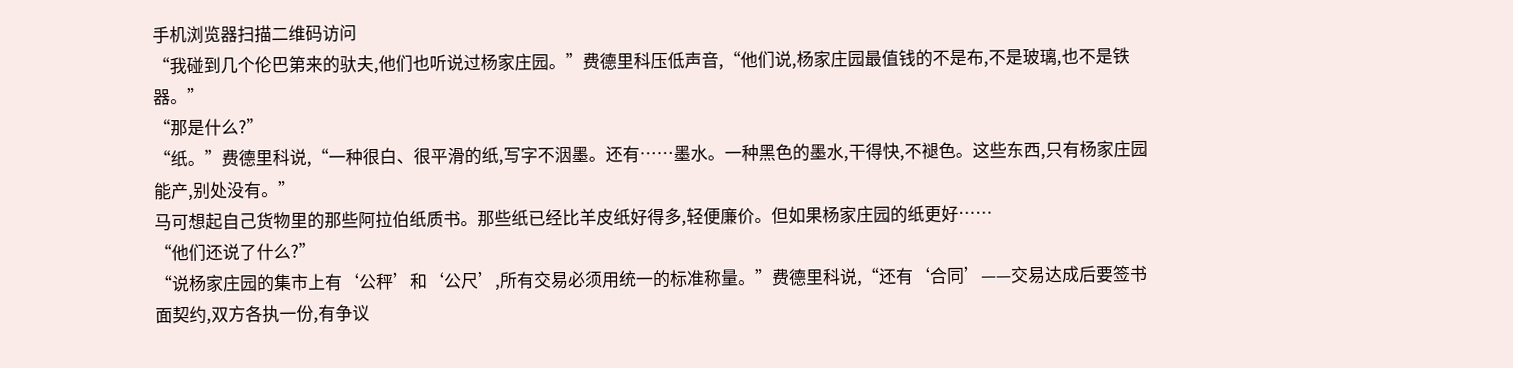手机浏览器扫描二维码访问
“我碰到几个伦巴第来的驮夫,他们也听说过杨家庄园。”费德里科压低声音,“他们说,杨家庄园最值钱的不是布,不是玻璃,也不是铁器。”
“那是什么?”
“纸。”费德里科说,“一种很白、很平滑的纸,写字不洇墨。还有……墨水。一种黑色的墨水,干得快,不褪色。这些东西,只有杨家庄园能产,别处没有。”
马可想起自己货物里的那些阿拉伯纸质书。那些纸已经比羊皮纸好得多,轻便廉价。但如果杨家庄园的纸更好……
“他们还说了什么?”
“说杨家庄园的集市上有‘公秤’和‘公尺’,所有交易必须用统一的标准称量。”费德里科说,“还有‘合同’——交易达成后要签书面契约,双方各执一份,有争议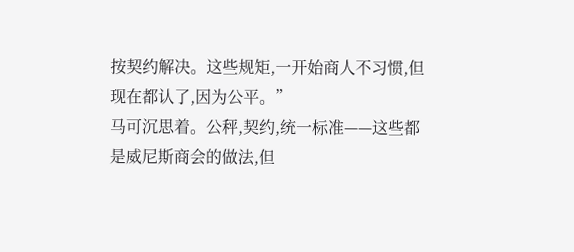按契约解决。这些规矩,一开始商人不习惯,但现在都认了,因为公平。”
马可沉思着。公秤,契约,统一标准——这些都是威尼斯商会的做法,但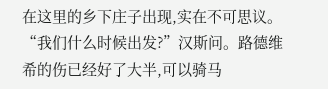在这里的乡下庄子出现,实在不可思议。
“我们什么时候出发?”汉斯问。路德维希的伤已经好了大半,可以骑马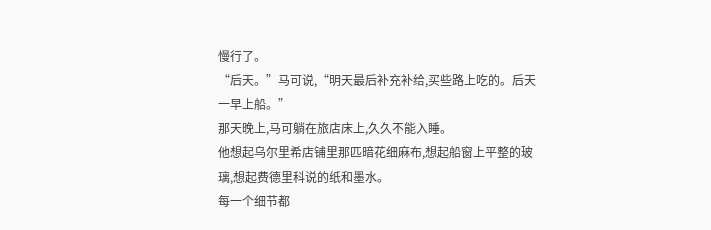慢行了。
“后天。”马可说,“明天最后补充补给,买些路上吃的。后天一早上船。”
那天晚上,马可躺在旅店床上,久久不能入睡。
他想起乌尔里希店铺里那匹暗花细麻布,想起船窗上平整的玻璃,想起费德里科说的纸和墨水。
每一个细节都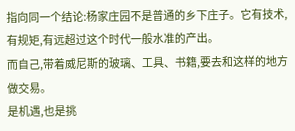指向同一个结论:杨家庄园不是普通的乡下庄子。它有技术,有规矩,有远超过这个时代一般水准的产出。
而自己,带着威尼斯的玻璃、工具、书籍,要去和这样的地方做交易。
是机遇,也是挑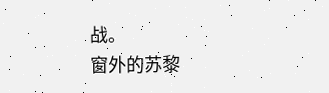战。
窗外的苏黎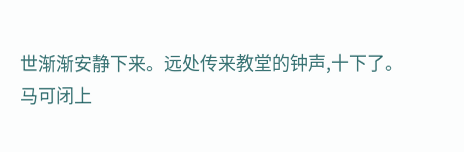世渐渐安静下来。远处传来教堂的钟声,十下了。
马可闭上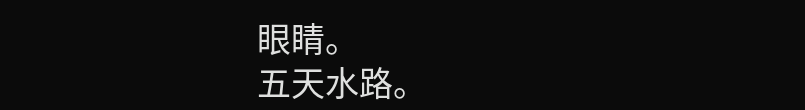眼睛。
五天水路。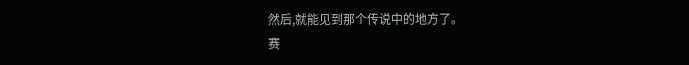然后,就能见到那个传说中的地方了。
赛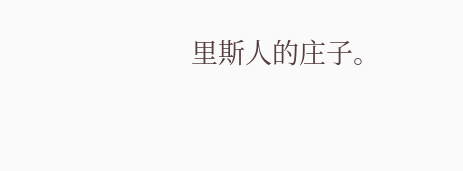里斯人的庄子。